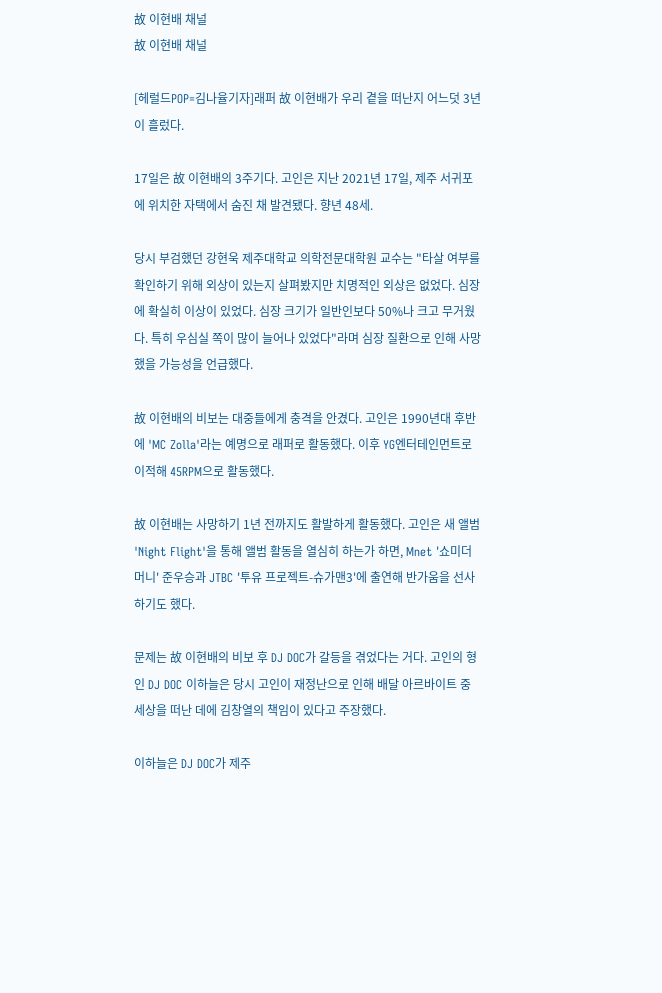故 이현배 채널
故 이현배 채널

[헤럴드POP=김나율기자]래퍼 故 이현배가 우리 곁을 떠난지 어느덧 3년이 흘렀다.

17일은 故 이현배의 3주기다. 고인은 지난 2021년 17일, 제주 서귀포에 위치한 자택에서 숨진 채 발견됐다. 향년 48세.

당시 부검했던 강현욱 제주대학교 의학전문대학원 교수는 "타살 여부를 확인하기 위해 외상이 있는지 살펴봤지만 치명적인 외상은 없었다. 심장에 확실히 이상이 있었다. 심장 크기가 일반인보다 50%나 크고 무거웠다. 특히 우심실 쪽이 많이 늘어나 있었다"라며 심장 질환으로 인해 사망했을 가능성을 언급했다.

故 이현배의 비보는 대중들에게 충격을 안겼다. 고인은 1990년대 후반에 'MC Zolla'라는 예명으로 래퍼로 활동했다. 이후 YG엔터테인먼트로 이적해 45RPM으로 활동했다.

故 이현배는 사망하기 1년 전까지도 활발하게 활동했다. 고인은 새 앨범 'Night Flight'을 통해 앨범 활동을 열심히 하는가 하면, Mnet '쇼미더머니' 준우승과 JTBC '투유 프로젝트-슈가맨3'에 출연해 반가움을 선사하기도 했다.

문제는 故 이현배의 비보 후 DJ DOC가 갈등을 겪었다는 거다. 고인의 형인 DJ DOC 이하늘은 당시 고인이 재정난으로 인해 배달 아르바이트 중 세상을 떠난 데에 김창열의 책임이 있다고 주장했다.

이하늘은 DJ DOC가 제주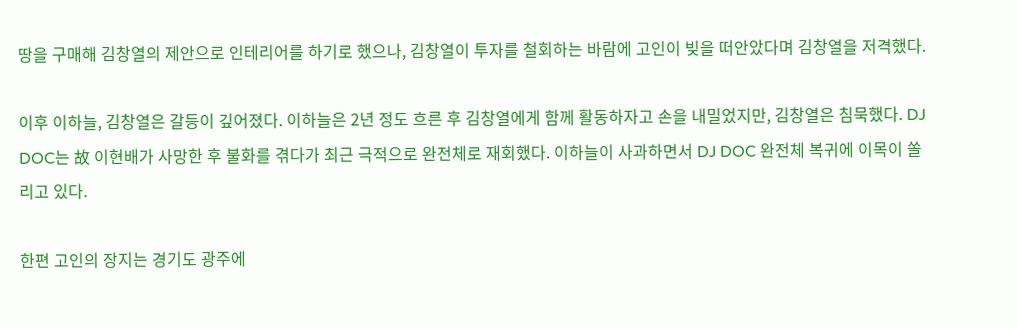땅을 구매해 김창열의 제안으로 인테리어를 하기로 했으나, 김창열이 투자를 철회하는 바람에 고인이 빚을 떠안았다며 김창열을 저격했다.

이후 이하늘, 김창열은 갈등이 깊어졌다. 이하늘은 2년 정도 흐른 후 김창열에게 함께 활동하자고 손을 내밀었지만, 김창열은 침묵했다. DJ DOC는 故 이현배가 사망한 후 불화를 겪다가 최근 극적으로 완전체로 재회했다. 이하늘이 사과하면서 DJ DOC 완전체 복귀에 이목이 쏠리고 있다.

한편 고인의 장지는 경기도 광주에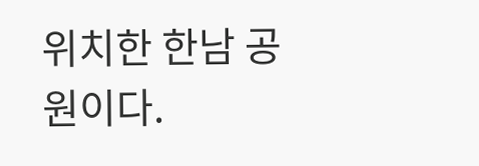위치한 한남 공원이다.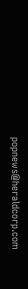popnews@heraldcorp.com